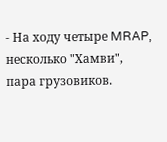- На ходу четыре MRAP, несколько "Хамви", пара грузовиков.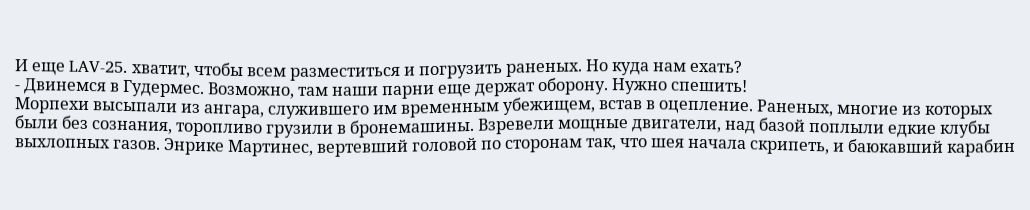И еще LAV-25. хватит, чтобы всем разместиться и погрузить раненых. Но куда нам ехать?
- Двинемся в Гудермес. Возможно, там наши парни еще держат оборону. Нужно спешить!
Морпехи высыпали из ангара, служившего им временным убежищем, встав в оцепление. Раненых, многие из которых были без сознания, торопливо грузили в бронемашины. Взревели мощные двигатели, над базой поплыли едкие клубы выхлопных газов. Энрике Мартинес, вертевший головой по сторонам так, что шея начала скрипеть, и баюкавший карабин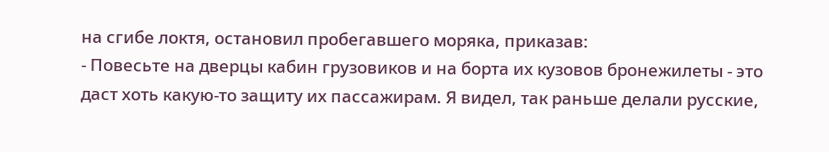на сгибе локтя, остановил пробегавшего моряка, приказав:
- Повесьте на дверцы кабин грузовиков и на борта их кузовов бронежилеты - это даст хоть какую-то защиту их пассажирам. Я видел, так раньше делали русские,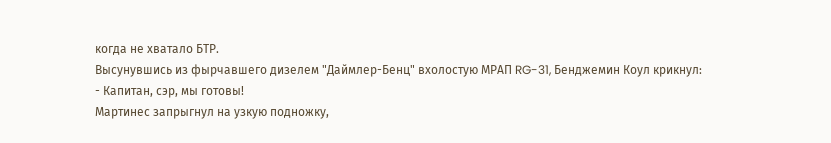когда не хватало БТР.
Высунувшись из фырчавшего дизелем "Даймлер-Бенц" вхолостую МРАП RG-31, Бенджемин Коул крикнул:
- Капитан, сэр, мы готовы!
Мартинес запрыгнул на узкую подножку,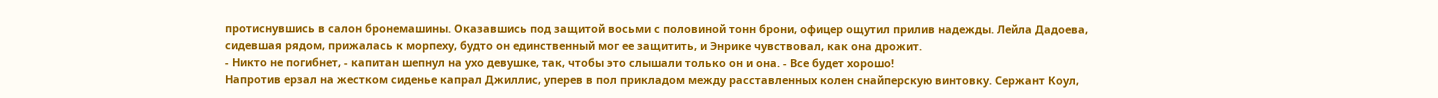протиснувшись в салон бронемашины. Оказавшись под защитой восьми с половиной тонн брони, офицер ощутил прилив надежды. Лейла Дадоева, сидевшая рядом, прижалась к морпеху, будто он единственный мог ее защитить, и Энрике чувствовал, как она дрожит.
- Никто не погибнет, - капитан шепнул на ухо девушке, так, чтобы это слышали только он и она. - Все будет хорошо!
Напротив ерзал на жестком сиденье капрал Джиллис, уперев в пол прикладом между расставленных колен снайперскую винтовку. Сержант Коул,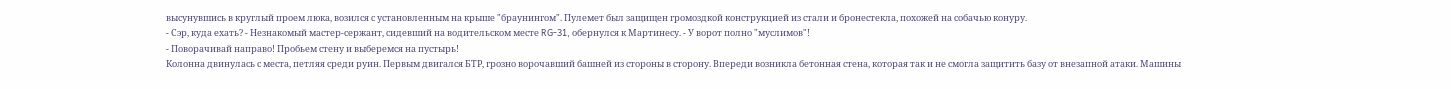высунувшись в круглый проем люка, возился с установленным на крыше "браунингом". Пулемет был защищен громоздкой конструкцией из стали и бронестекла, похожей на собачью конуру.
- Сэр, куда ехать? - Незнакомый мастер-сержант, сидевший на водительском месте RG-31, обернулся к Мартинесу. - У ворот полно "муслимов"!
- Поворачивай направо! Пробьем стену и выберемся на пустырь!
Колонна двинулась с места, петляя среди руин. Первым двигался БТР, грозно ворочавший башней из стороны в сторону. Впереди возникла бетонная стена, которая так и не смогла защитить базу от внезапной атаки. Машины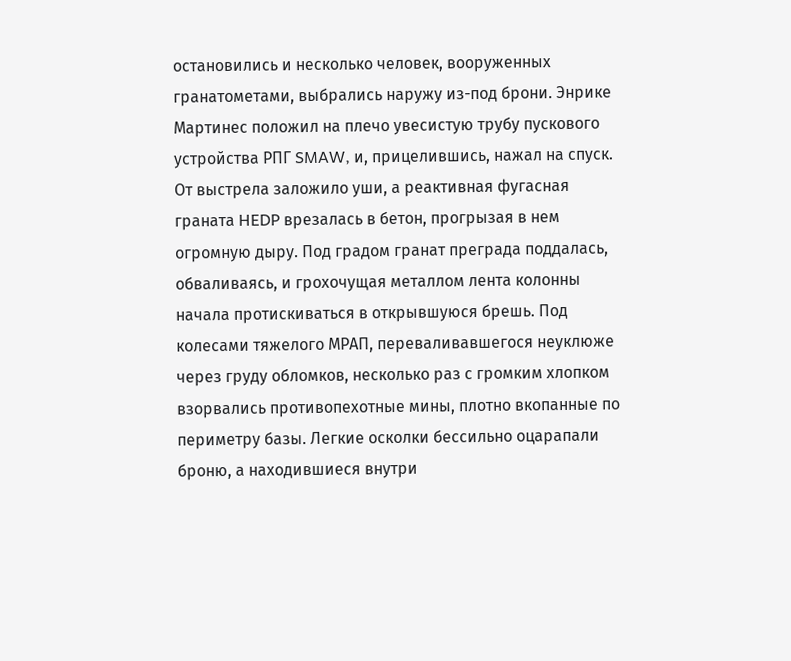остановились и несколько человек, вооруженных гранатометами, выбрались наружу из-под брони. Энрике Мартинес положил на плечо увесистую трубу пускового устройства РПГ SMAW, и, прицелившись, нажал на спуск. От выстрела заложило уши, а реактивная фугасная граната HEDP врезалась в бетон, прогрызая в нем огромную дыру. Под градом гранат преграда поддалась, обваливаясь, и грохочущая металлом лента колонны начала протискиваться в открывшуюся брешь. Под колесами тяжелого МРАП, переваливавшегося неуклюже через груду обломков, несколько раз с громким хлопком взорвались противопехотные мины, плотно вкопанные по периметру базы. Легкие осколки бессильно оцарапали броню, а находившиеся внутри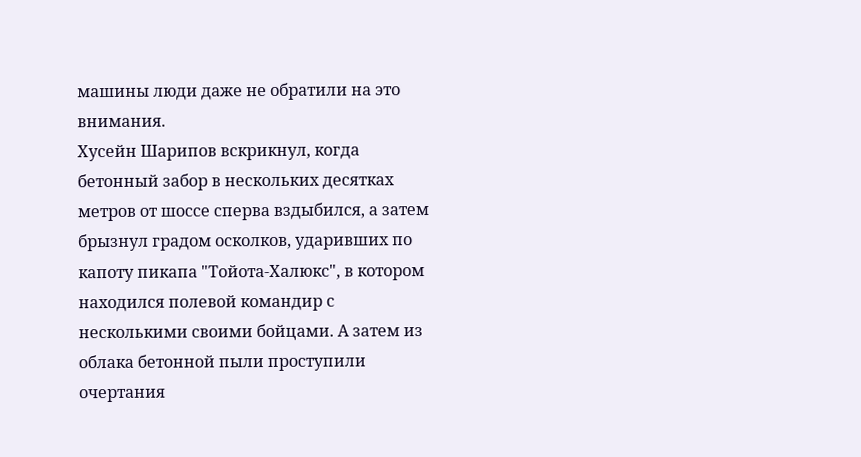машины люди даже не обратили на это внимания.
Хусейн Шарипов вскрикнул, когда бетонный забор в нескольких десятках метров от шоссе сперва вздыбился, а затем брызнул градом осколков, ударивших по капоту пикапа "Тойота-Халюкс", в котором находился полевой командир с несколькими своими бойцами. А затем из облака бетонной пыли проступили очертания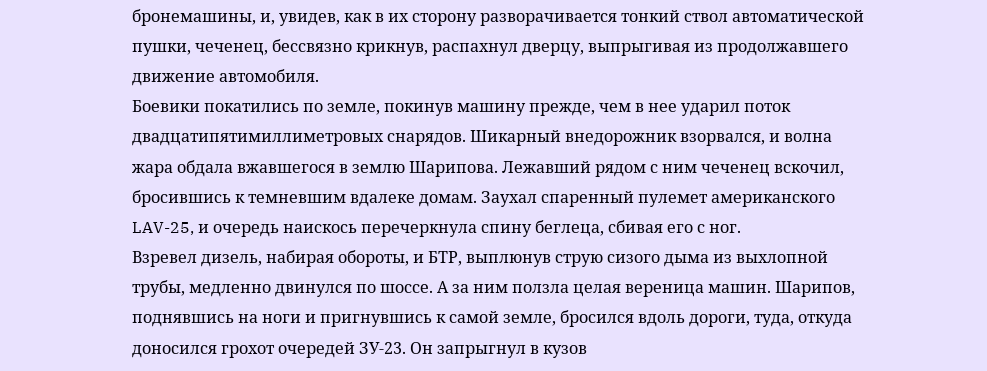бронемашины, и, увидев, как в их сторону разворачивается тонкий ствол автоматической пушки, чеченец, бессвязно крикнув, распахнул дверцу, выпрыгивая из продолжавшего движение автомобиля.
Боевики покатились по земле, покинув машину прежде, чем в нее ударил поток двадцатипятимиллиметровых снарядов. Шикарный внедорожник взорвался, и волна жара обдала вжавшегося в землю Шарипова. Лежавший рядом с ним чеченец вскочил, бросившись к темневшим вдалеке домам. Заухал спаренный пулемет американского LAV-25, и очередь наискось перечеркнула спину беглеца, сбивая его с ног.
Взревел дизель, набирая обороты, и БТР, выплюнув струю сизого дыма из выхлопной трубы, медленно двинулся по шоссе. А за ним ползла целая вереница машин. Шарипов, поднявшись на ноги и пригнувшись к самой земле, бросился вдоль дороги, туда, откуда доносился грохот очередей ЗУ-23. Он запрыгнул в кузов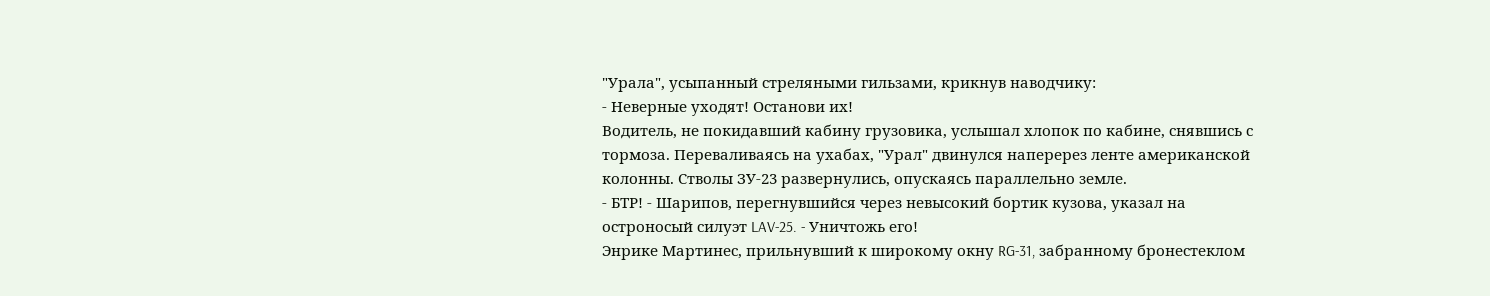"Урала", усыпанный стреляными гильзами, крикнув наводчику:
- Неверные уходят! Останови их!
Водитель, не покидавший кабину грузовика, услышал хлопок по кабине, снявшись с тормоза. Переваливаясь на ухабах, "Урал" двинулся наперерез ленте американской колонны. Стволы ЗУ-23 развернулись, опускаясь параллельно земле.
- БТР! - Шарипов, перегнувшийся через невысокий бортик кузова, указал на остроносый силуэт LAV-25. - Уничтожь его!
Энрике Мартинес, прильнувший к широкому окну RG-31, забранному бронестеклом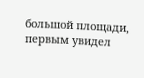большой площади, первым увидел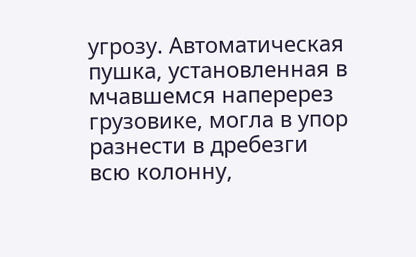угрозу. Автоматическая пушка, установленная в мчавшемся наперерез грузовике, могла в упор разнести в дребезги всю колонну,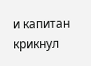и капитан крикнул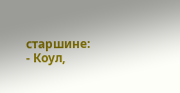старшине:
- Коул,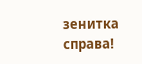зенитка справа!